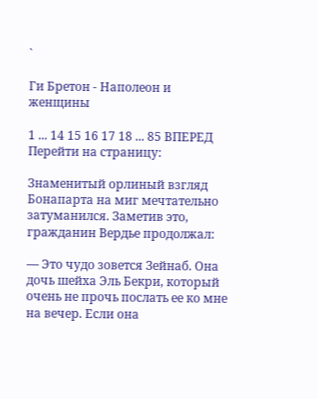`

Ги Бретон - Наполеон и женщины

1 ... 14 15 16 17 18 ... 85 ВПЕРЕД
Перейти на страницу:

Знаменитый орлиный взгляд Бонапарта на миг мечтательно затуманился. Заметив это, гражданин Вердье продолжал:

— Это чудо зовется Зейнаб. Она дочь шейха Эль Бекри, который очень не прочь послать ее ко мне на вечер. Если она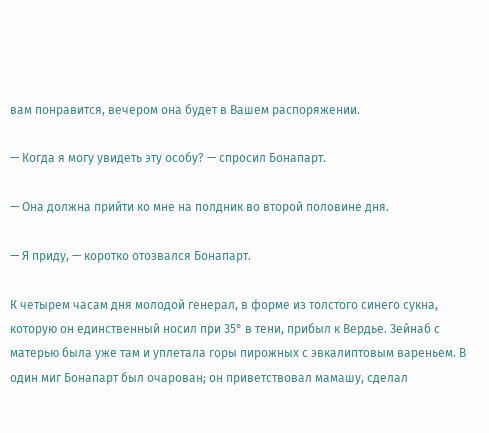вам понравится, вечером она будет в Вашем распоряжении.

— Когда я могу увидеть эту особу? — спросил Бонапарт.

— Она должна прийти ко мне на полдник во второй половине дня.

— Я приду, — коротко отозвался Бонапарт.

К четырем часам дня молодой генерал, в форме из толстого синего сукна, которую он единственный носил при 35° в тени, прибыл к Вердье. Зейнаб с матерью была уже там и уплетала горы пирожных с эвкалиптовым вареньем. В один миг Бонапарт был очарован; он приветствовал мамашу, сделал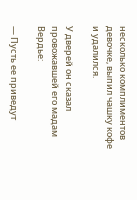несколько комплиментов девочке, выпил чашку кофе и удалился.

У дверей он сказал провожавшей его мадам Вердье:

— Пусть ее приведут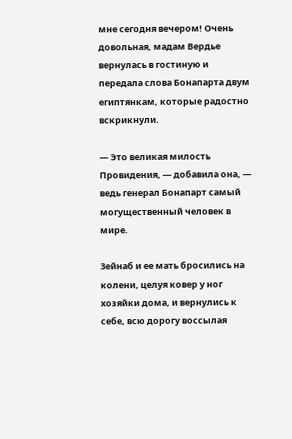мне сегодня вечером! Очень довольная, мадам Вердье вернулась в гостиную и передала слова Бонапарта двум египтянкам, которые радостно вскрикнули.

— Это великая милость Провидения, — добавила она, — ведь генерал Бонапарт самый могущественный человек в мире.

Зейнаб и ее мать бросились на колени, целуя ковер у ног хозяйки дома, и вернулись к себе, всю дорогу воссылая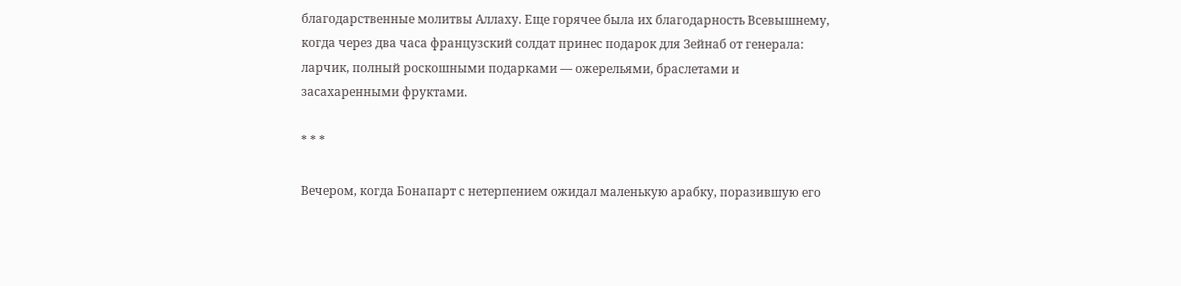благодарственные молитвы Аллаху. Еще горячее была их благодарность Всевышнему, когда через два часа французский солдат принес подарок для Зейнаб от генерала: ларчик, полный роскошными подарками — ожерельями, браслетами и засахаренными фруктами.

* * *

Вечером, когда Бонапарт с нетерпением ожидал маленькую арабку, поразившую его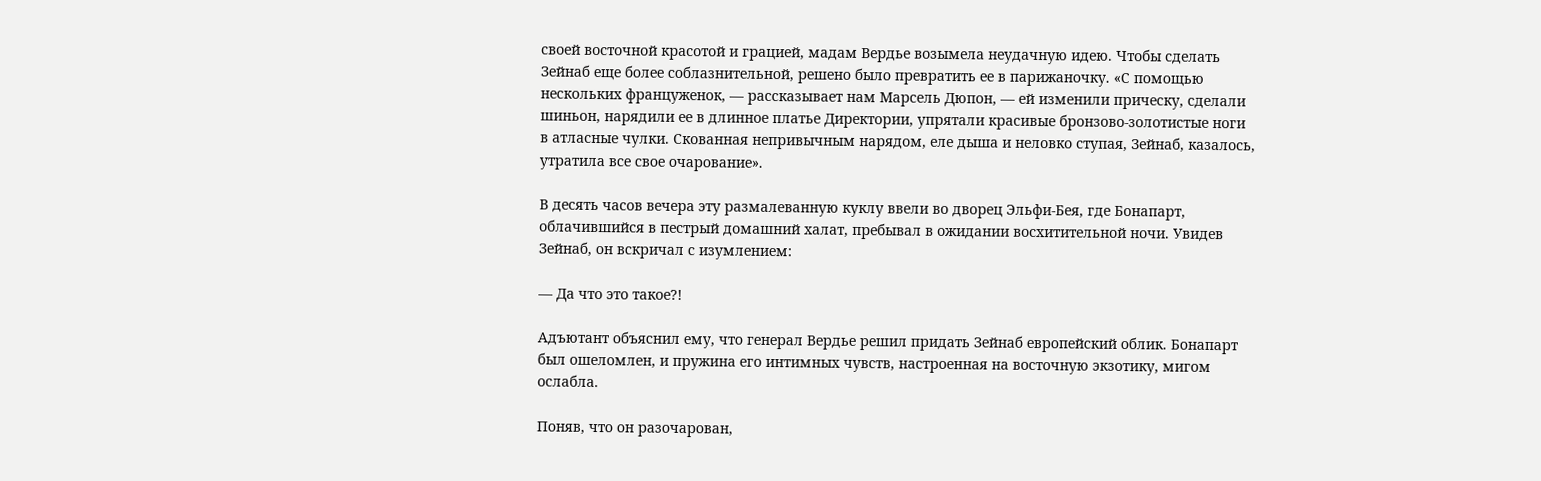своей восточной красотой и грацией, мадам Вердье возымела неудачную идею. Чтобы сделать Зейнаб еще более соблазнительной, решено было превратить ее в парижаночку. «С помощью нескольких француженок, — рассказывает нам Марсель Дюпон, — ей изменили прическу, сделали шиньон, нарядили ее в длинное платье Директории, упрятали красивые бронзово-золотистые ноги в атласные чулки. Скованная непривычным нарядом, еле дыша и неловко ступая, Зейнаб, казалось, утратила все свое очарование».

В десять часов вечера эту размалеванную куклу ввели во дворец Эльфи-Бея, где Бонапарт, облачившийся в пестрый домашний халат, пребывал в ожидании восхитительной ночи. Увидев Зейнаб, он вскричал с изумлением:

— Да что это такое?!

Адъютант объяснил ему, что генерал Вердье решил придать Зейнаб европейский облик. Бонапарт был ошеломлен, и пружина его интимных чувств, настроенная на восточную экзотику, мигом ослабла.

Поняв, что он разочарован,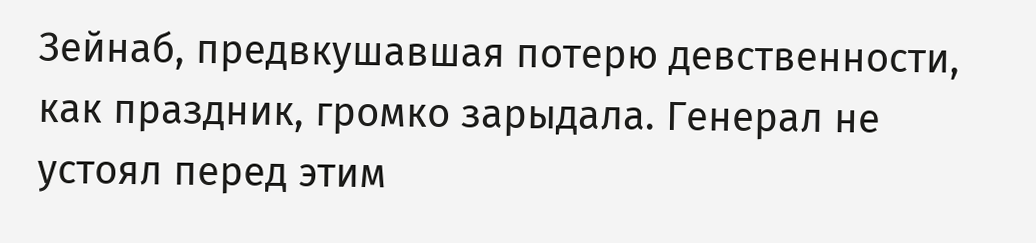Зейнаб, предвкушавшая потерю девственности, как праздник, громко зарыдала. Генерал не устоял перед этим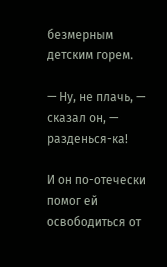безмерным детским горем.

— Ну, не плачь, — сказал он, — разденься-ка!

И он по-отечески помог ей освободиться от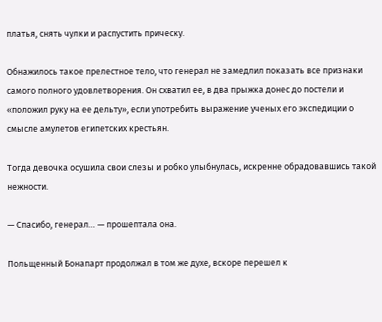платья, снять чулки и распустить прическу.

Обнажилось такое прелестное тело, что генерал не замедлил показать все признаки самого полного удовлетворения. Он схватил ее, в два прыжка донес до постели и «положил руку на ее дельту», если употребить выражение ученых его экспедиции о смысле амулетов египетских крестьян.

Тогда девочка осушила свои слезы и робко улыбнулась, искренне обрадовавшись такой нежности.

— Спасибо, генерал… — прошептала она.

Польщенный Бонапарт продолжал в том же духе, вскоре перешел к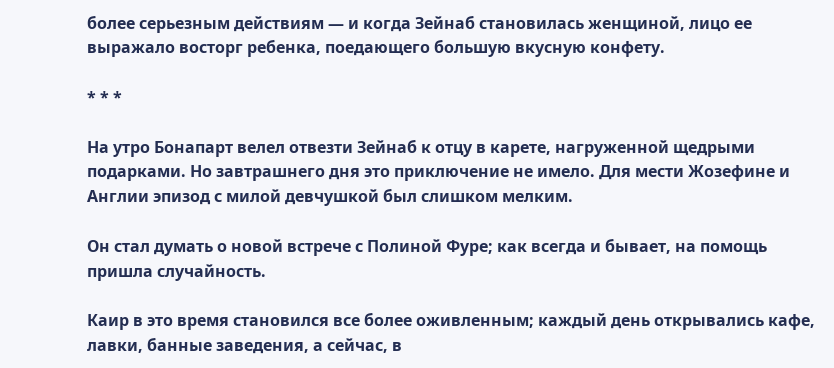более серьезным действиям — и когда Зейнаб становилась женщиной, лицо ее выражало восторг ребенка, поедающего большую вкусную конфету.

* * *

На утро Бонапарт велел отвезти Зейнаб к отцу в карете, нагруженной щедрыми подарками. Но завтрашнего дня это приключение не имело. Для мести Жозефине и Англии эпизод с милой девчушкой был слишком мелким.

Он стал думать о новой встрече с Полиной Фуре; как всегда и бывает, на помощь пришла случайность.

Каир в это время становился все более оживленным; каждый день открывались кафе, лавки, банные заведения, а сейчас, в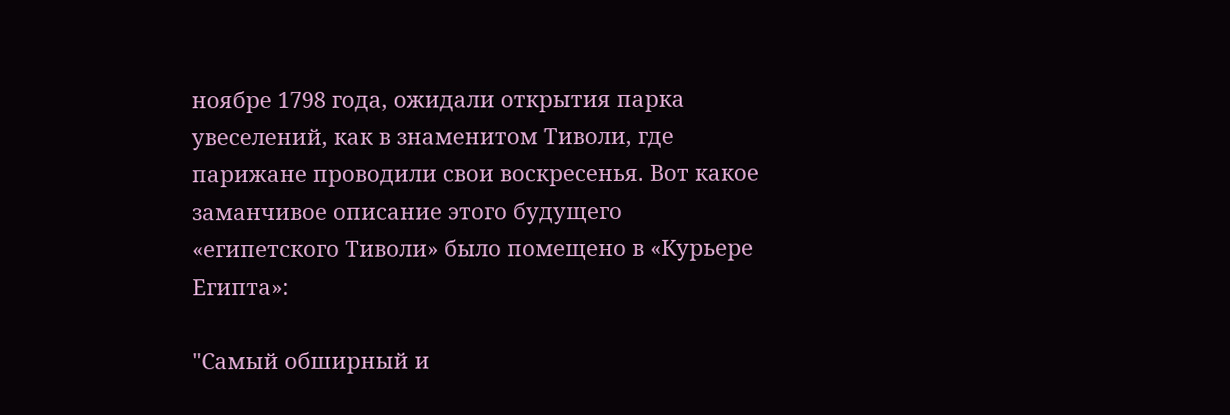ноябре 1798 года, ожидали открытия парка увеселений, как в знаменитом Тиволи, где парижане проводили свои воскресенья. Вот какое заманчивое описание этого будущего «египетского Тиволи» было помещено в «Курьере Египта»:

"Самый обширный и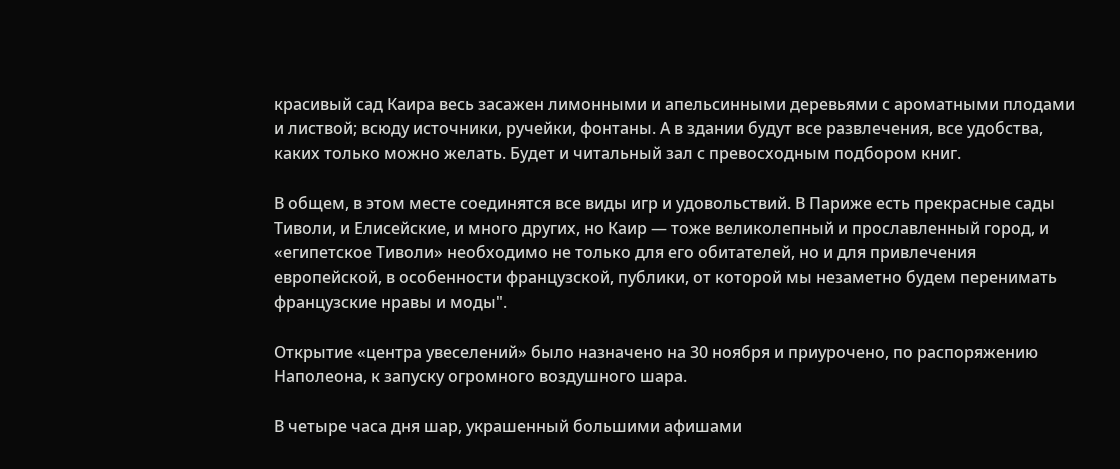красивый сад Каира весь засажен лимонными и апельсинными деревьями с ароматными плодами и листвой; всюду источники, ручейки, фонтаны. А в здании будут все развлечения, все удобства, каких только можно желать. Будет и читальный зал с превосходным подбором книг.

В общем, в этом месте соединятся все виды игр и удовольствий. В Париже есть прекрасные сады Тиволи, и Елисейские, и много других, но Каир — тоже великолепный и прославленный город, и «египетское Тиволи» необходимо не только для его обитателей, но и для привлечения европейской, в особенности французской, публики, от которой мы незаметно будем перенимать французские нравы и моды".

Открытие «центра увеселений» было назначено на 30 ноября и приурочено, по распоряжению Наполеона, к запуску огромного воздушного шара.

В четыре часа дня шар, украшенный большими афишами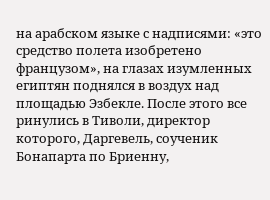на арабском языке с надписями: «это средство полета изобретено французом», на глазах изумленных египтян поднялся в воздух над площадью Эзбекле. После этого все ринулись в Тиволи, директор которого, Даргевель, соученик Бонапарта по Бриенну,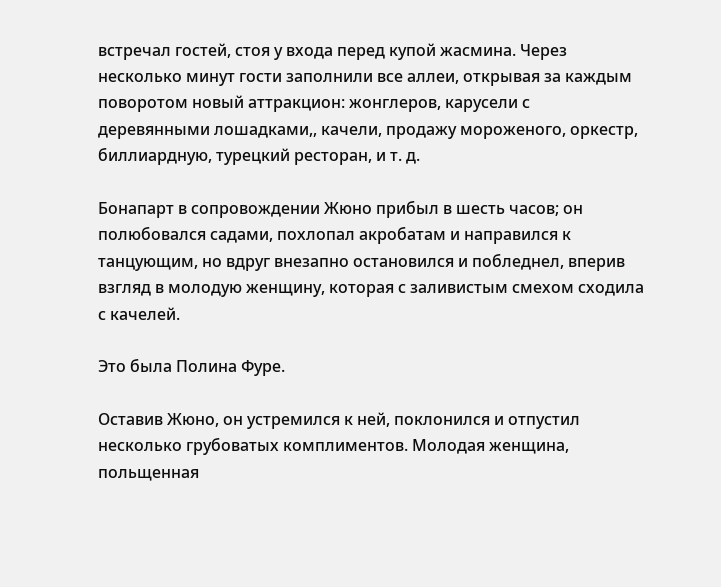встречал гостей, стоя у входа перед купой жасмина. Через несколько минут гости заполнили все аллеи, открывая за каждым поворотом новый аттракцион: жонглеров, карусели с деревянными лошадками,, качели, продажу мороженого, оркестр, биллиардную, турецкий ресторан, и т. д.

Бонапарт в сопровождении Жюно прибыл в шесть часов; он полюбовался садами, похлопал акробатам и направился к танцующим, но вдруг внезапно остановился и побледнел, вперив взгляд в молодую женщину, которая с заливистым смехом сходила с качелей.

Это была Полина Фуре.

Оставив Жюно, он устремился к ней, поклонился и отпустил несколько грубоватых комплиментов. Молодая женщина, польщенная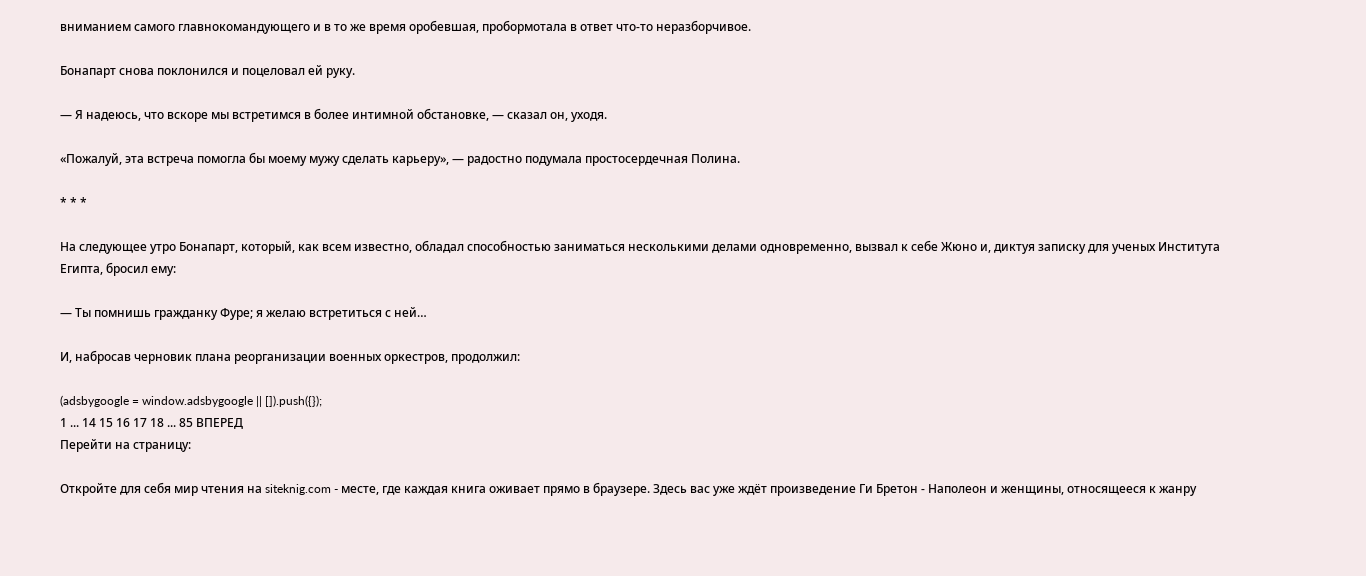вниманием самого главнокомандующего и в то же время оробевшая, пробормотала в ответ что-то неразборчивое.

Бонапарт снова поклонился и поцеловал ей руку.

— Я надеюсь, что вскоре мы встретимся в более интимной обстановке, — сказал он, уходя.

«Пожалуй, эта встреча помогла бы моему мужу сделать карьеру», — радостно подумала простосердечная Полина.

* * *

На следующее утро Бонапарт, который, как всем известно, обладал способностью заниматься несколькими делами одновременно, вызвал к себе Жюно и, диктуя записку для ученых Института Египта, бросил ему:

— Ты помнишь гражданку Фуре; я желаю встретиться с ней…

И, набросав черновик плана реорганизации военных оркестров, продолжил:

(adsbygoogle = window.adsbygoogle || []).push({});
1 ... 14 15 16 17 18 ... 85 ВПЕРЕД
Перейти на страницу:

Откройте для себя мир чтения на siteknig.com - месте, где каждая книга оживает прямо в браузере. Здесь вас уже ждёт произведение Ги Бретон - Наполеон и женщины, относящееся к жанру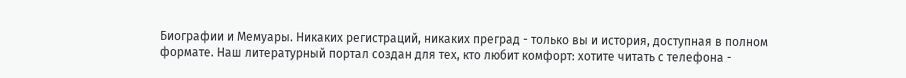Биографии и Мемуары. Никаких регистраций, никаких преград - только вы и история, доступная в полном формате. Наш литературный портал создан для тех, кто любит комфорт: хотите читать с телефона -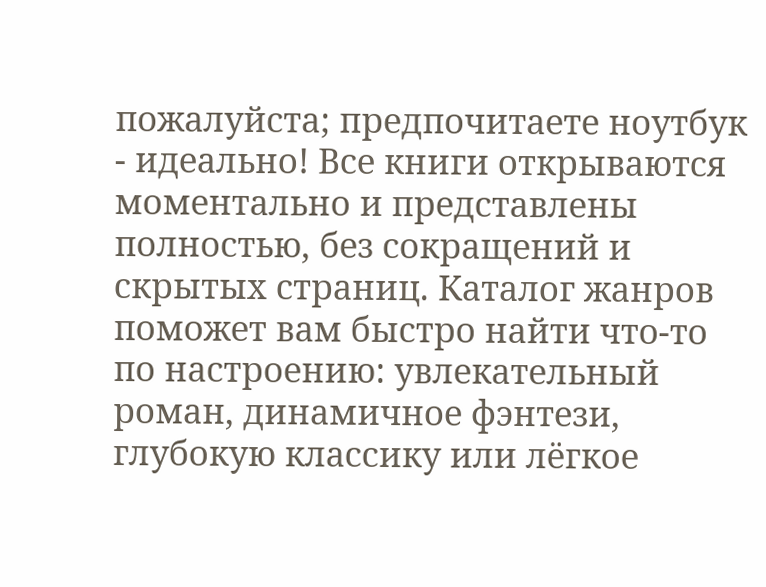пожалуйста; предпочитаете ноутбук - идеально! Все книги открываются моментально и представлены полностью, без сокращений и скрытых страниц. Каталог жанров поможет вам быстро найти что-то по настроению: увлекательный роман, динамичное фэнтези, глубокую классику или лёгкое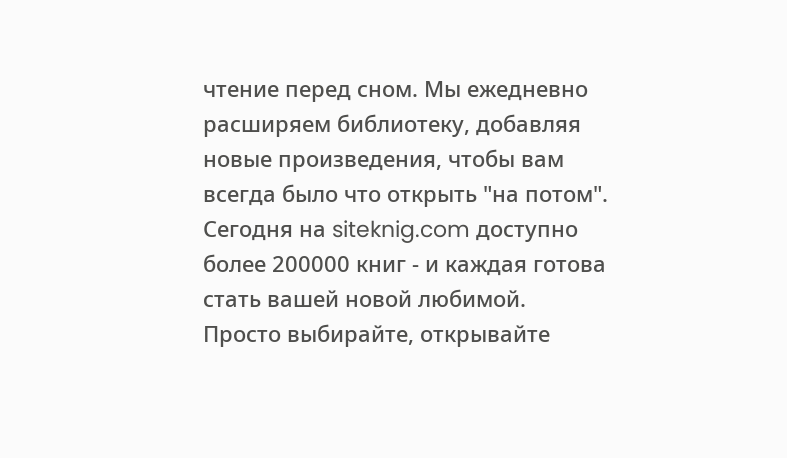чтение перед сном. Мы ежедневно расширяем библиотеку, добавляя новые произведения, чтобы вам всегда было что открыть "на потом". Сегодня на siteknig.com доступно более 200000 книг - и каждая готова стать вашей новой любимой. Просто выбирайте, открывайте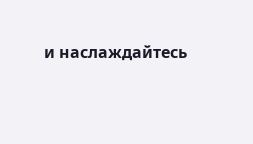и наслаждайтесь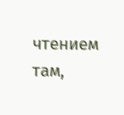чтением там,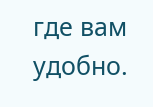где вам удобно.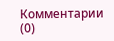Комментарии (0)